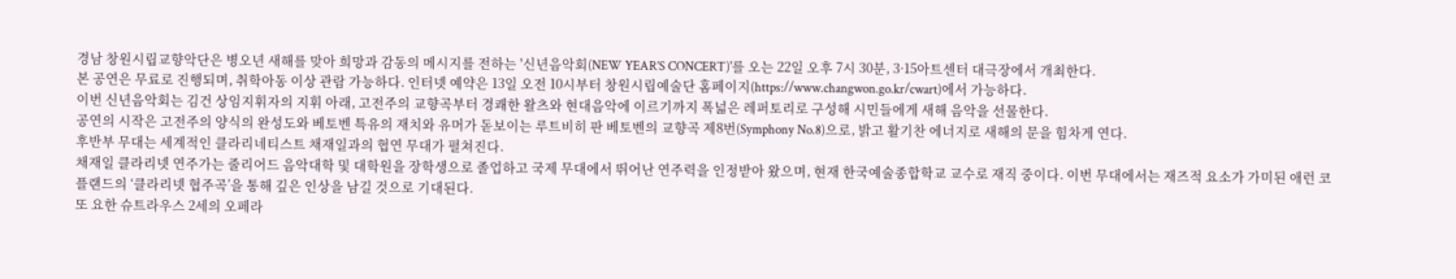경남 창원시립교향악단은 병오년 새해를 맞아 희망과 감동의 메시지를 전하는 '신년음악회(NEW YEAR’S CONCERT)'를 오는 22일 오후 7시 30분, 3·15아트센터 대극장에서 개최한다.
본 공연은 무료로 진행되며, 취학아동 이상 관람 가능하다. 인터넷 예약은 13일 오전 10시부터 창원시립예술단 홈페이지(https://www.changwon.go.kr/cwart)에서 가능하다.
이번 신년음악회는 김건 상임지휘자의 지휘 아래, 고전주의 교향곡부터 경쾌한 왈츠와 현대음악에 이르기까지 폭넓은 레퍼토리로 구성해 시민들에게 새해 음악을 선물한다.
공연의 시작은 고전주의 양식의 완성도와 베토벤 특유의 재치와 유머가 돋보이는 루트비히 판 베토벤의 교향곡 제8번(Symphony No.8)으로, 밝고 활기찬 에너지로 새해의 문을 힘차게 연다.
후반부 무대는 세계적인 클라리네티스트 채재일과의 협연 무대가 펼쳐진다.
채재일 클라리넷 연주가는 줄리어드 음악대학 및 대학원을 장학생으로 졸업하고 국제 무대에서 뛰어난 연주력을 인정받아 왔으며, 현재 한국예술종합학교 교수로 재직 중이다. 이번 무대에서는 재즈적 요소가 가미된 애런 코플랜드의 ‘클라리넷 협주곡’을 통해 깊은 인상을 남길 것으로 기대된다.
또 요한 슈트라우스 2세의 오페라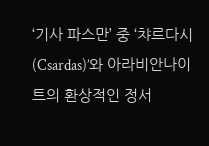‘기사 파스만’ 중 ‘챠르다시(Csardas)’와 아라비안나이트의 환상적인 정서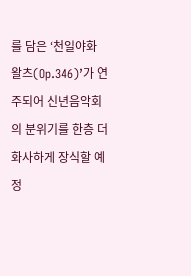를 담은 ‘천일야화 왈츠(Op.346)’가 연주되어 신년음악회의 분위기를 한층 더 화사하게 장식할 예정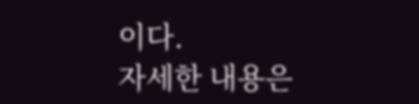이다.
자세한 내용은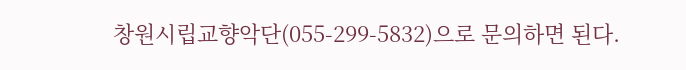창원시립교향악단(055-299-5832)으로 문의하면 된다.